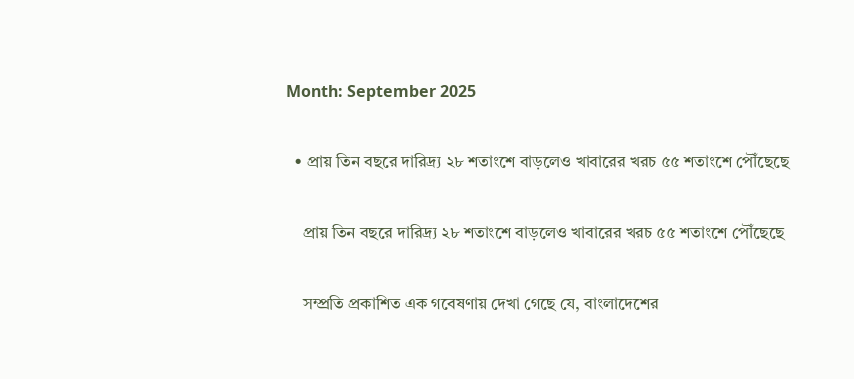Month: September 2025

  • প্রায় তিন বছরে দারিদ্র্য ২৮ শতাংশে বাড়লেও খাবারের খরচ ৫৫ শতাংশে পৌঁছেছে

    প্রায় তিন বছরে দারিদ্র্য ২৮ শতাংশে বাড়লেও খাবারের খরচ ৫৫ শতাংশে পৌঁছেছে

    সম্প্রতি প্রকাশিত এক গবেষণায় দেখা গেছে যে, বাংলাদেশের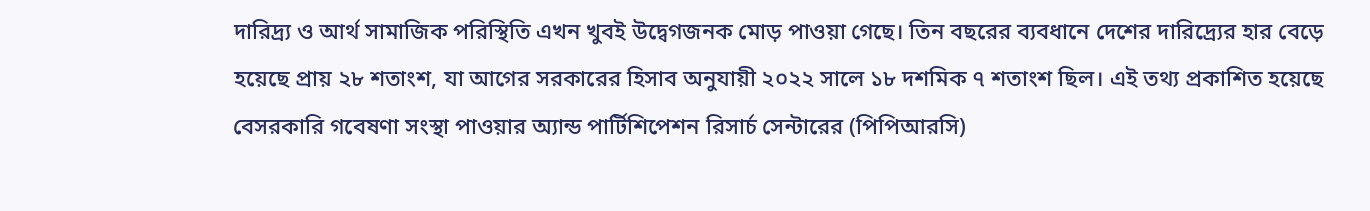দারিদ্র্য ও আর্থ সামাজিক পরিস্থিতি এখন খুবই উদ্বেগজনক মোড় পাওয়া গেছে। তিন বছরের ব্যবধানে দেশের দারিদ্র্যের হার বেড়ে হয়েছে প্রায় ২৮ শতাংশ, যা আগের সরকারের হিসাব অনুযায়ী ২০২২ সালে ১৮ দশমিক ৭ শতাংশ ছিল। এই তথ্য প্রকাশিত হয়েছে বেসরকারি গবেষণা সংস্থা পাওয়ার অ্যান্ড পার্টিশিপেশন রিসার্চ সেন্টারের (পিপিআরসি)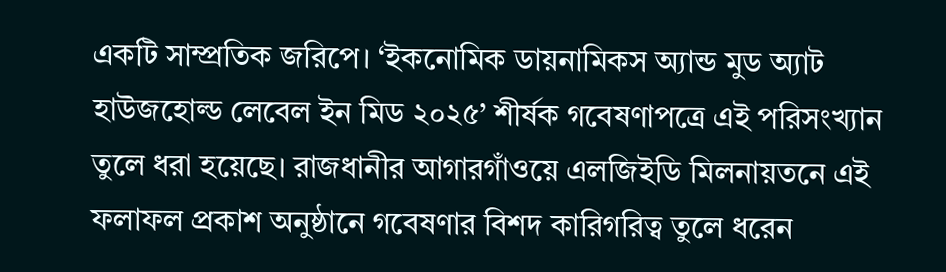একটি সাম্প্রতিক জরিপে। ‘ইকনোমিক ডায়নামিকস অ্যান্ড মুড অ্যাট হাউজহোল্ড লেবেল ইন মিড ২০২৫’ শীর্ষক গবেষণাপত্রে এই পরিসংখ্যান তুলে ধরা হয়েছে। রাজধানীর আগারগাঁওয়ে এলজিইডি মিলনায়তনে এই ফলাফল প্রকাশ অনুষ্ঠানে গবেষণার বিশদ কারিগরিত্ব তুলে ধরেন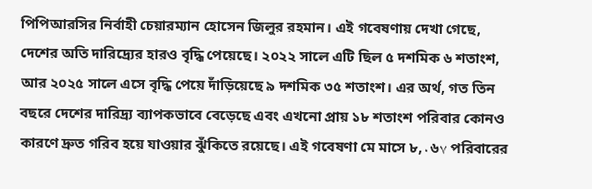পিপিআরসির নির্বাহী চেয়ারম্যান হোসেন জিলুর রহমান। এই গবেষণায় দেখা গেছে, দেশের অতি দারিদ্র্যের হারও বৃদ্ধি পেয়েছে। ২০২২ সালে এটি ছিল ৫ দশমিক ৬ শতাংশ, আর ২০২৫ সালে এসে বৃদ্ধি পেয়ে দাঁড়িয়েছে ৯ দশমিক ৩৫ শতাংশ। এর অর্থ, গত তিন বছরে দেশের দারিদ্র্য ব্যাপকভাবে বেড়েছে এবং এখনো প্রায় ১৮ শতাংশ পরিবার কোনও কারণে দ্রুত গরিব হয়ে যাওয়ার ঝুঁকিতে রয়েছে। এই গবেষণা মে মাসে ৮,۰৬۷ পরিবারের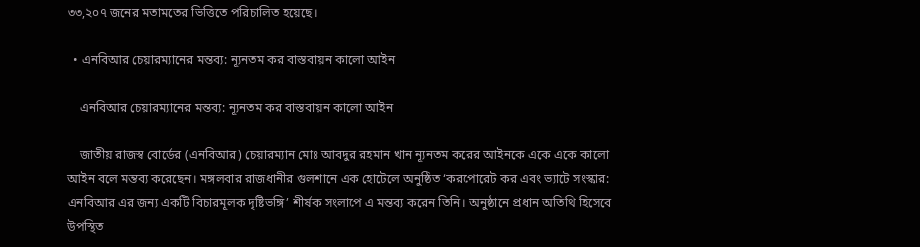৩৩,২০৭ জনের মতামতের ভিত্তিতে পরিচালিত হয়েছে।

  • এনবিআর চেয়ারম্যানের মন্তব্য: ন্যূনতম কর বাস্তবায়ন কালো আইন

    এনবিআর চেয়ারম্যানের মন্তব্য: ন্যূনতম কর বাস্তবায়ন কালো আইন

    জাতীয় রাজস্ব বোর্ডের (এনবিআর) চেয়ারম্যান মোঃ আবদুর রহমান খান ন্যূনতম করের আইনকে একে একে কালো আইন বলে মন্তব্য করেছেন। মঙ্গলবার রাজধানীর গুলশানে এক হোটেলে অনুষ্ঠিত ‘করপোরেট কর এবং ভ্যাটে সংস্কার: এনবিআর এর জন্য একটি বিচারমূলক দৃষ্টিভঙ্গি’ শীর্ষক সংলাপে এ মন্তব্য করেন তিনি। অনুষ্ঠানে প্রধান অতিথি হিসেবে উপস্থিত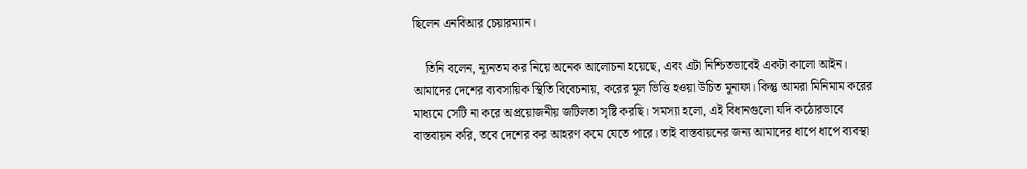ছিলেন এনবিআর চেয়ারম্যান।

    তিনি বলেন, ন্যূনতম কর নিয়ে অনেক আলোচনা হয়েছে, এবং এটা নিশ্চিতভাবেই একটা কালো আইন। আমাদের দেশের ব্যবসায়িক স্থিতি বিবেচনায়, করের মূল ভিত্তি হওয়া উচিত মুনাফা। কিন্তু আমরা মিনিমাম করের মাধ্যমে সেটি না করে অপ্রয়োজনীয় জটিলতা সৃষ্টি করছি। সমস্যা হলো, এই বিধানগুলো যদি কঠোরভাবে বাস্তবায়ন করি, তবে দেশের কর আহরণ কমে যেতে পারে। তাই বাস্তবায়নের জন্য আমাদের ধাপে ধাপে ব্যবস্থা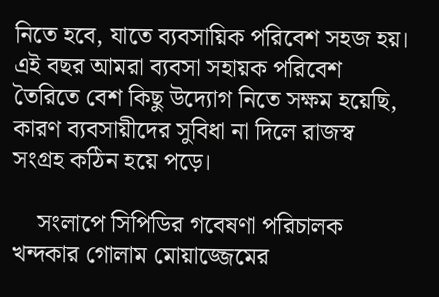নিতে হবে, যাতে ব্যবসায়িক পরিবেশ সহজ হয়। এই বছর আমরা ব্যবসা সহায়ক পরিবেশ তৈরিতে বেশ কিছু উদ্যোগ নিতে সক্ষম হয়েছি, কারণ ব্যবসায়ীদের সুবিধা না দিলে রাজস্ব সংগ্রহ কঠিন হয়ে পড়ে।

    সংলাপে সিপিডির গবেষণা পরিচালক খন্দকার গোলাম মোয়াজ্জেমের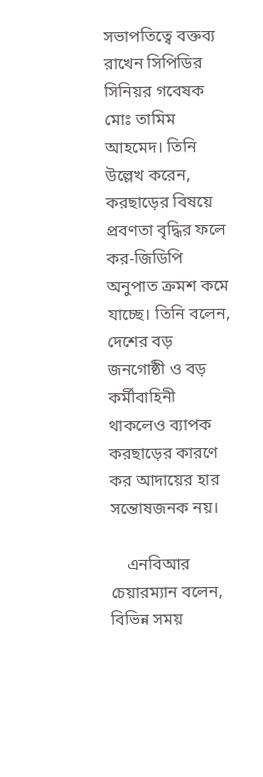সভাপতিত্বে বক্তব্য রাখেন সিপিডির সিনিয়র গবেষক মোঃ তামিম আহমেদ। তিনি উল্লেখ করেন, করছাড়ের বিষয়ে প্রবণতা বৃদ্ধির ফলে কর-জিডিপি অনুপাত ক্রমশ কমে যাচ্ছে। তিনি বলেন, দেশের বড় জনগোষ্ঠী ও বড় কর্মীবাহিনী থাকলেও ব্যাপক করছাড়ের কারণে কর আদায়ের হার সন্তোষজনক নয়।

    এনবিআর চেয়ারম্যান বলেন, বিভিন্ন সময়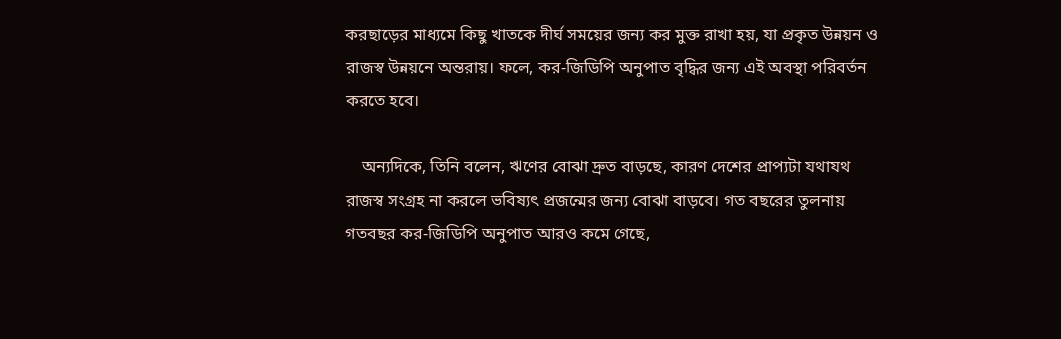করছাড়ের মাধ্যমে কিছু খাতকে দীর্ঘ সময়ের জন্য কর মুক্ত রাখা হয়, যা প্রকৃত উন্নয়ন ও রাজস্ব উন্নয়নে অন্তরায়। ফলে, কর-জিডিপি অনুপাত বৃদ্ধির জন্য এই অবস্থা পরিবর্তন করতে হবে।

    অন্যদিকে, তিনি বলেন, ঋণের বোঝা দ্রুত বাড়ছে, কারণ দেশের প্রাপ্যটা যথাযথ রাজস্ব সংগ্রহ না করলে ভবিষ্যৎ প্রজন্মের জন্য বোঝা বাড়বে। গত বছরের তুলনায় গতবছর কর-জিডিপি অনুপাত আরও কমে গেছে,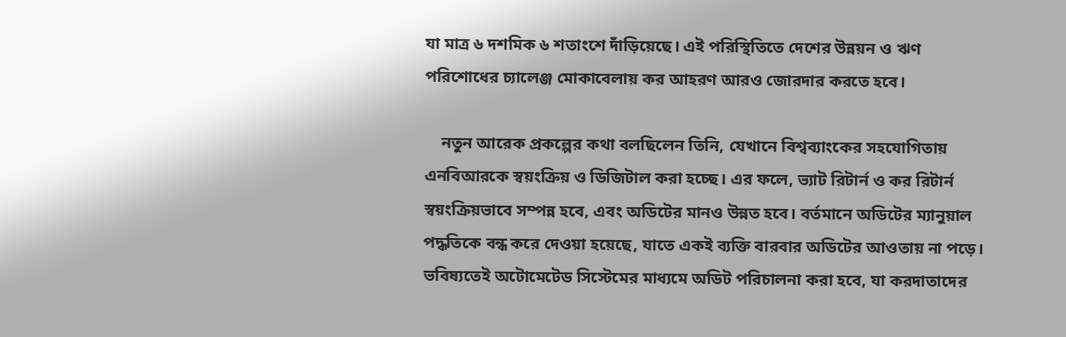যা মাত্র ৬ দশমিক ৬ শতাংশে দাঁড়িয়েছে। এই পরিস্থিতিতে দেশের উন্নয়ন ও ঋণ পরিশোধের চ্যালেঞ্জ মোকাবেলায় কর আহরণ আরও জোরদার করতে হবে।

    নতুন আরেক প্রকল্পের কথা বলছিলেন তিনি, যেখানে বিশ্বব্যাংকের সহযোগিতায় এনবিআরকে স্বয়ংক্রিয় ও ডিজিটাল করা হচ্ছে। এর ফলে, ভ্যাট রিটার্ন ও কর রিটার্ন স্বয়ংক্রিয়ভাবে সম্পন্ন হবে, এবং অডিটের মানও উন্নত হবে। বর্তমানে অডিটের ম্যানুয়াল পদ্ধতিকে বন্ধ করে দেওয়া হয়েছে, যাতে একই ব্যক্তি বারবার অডিটের আওতায় না পড়ে। ভবিষ্যতেই অটোমেটেড সিস্টেমের মাধ্যমে অডিট পরিচালনা করা হবে, যা করদাতাদের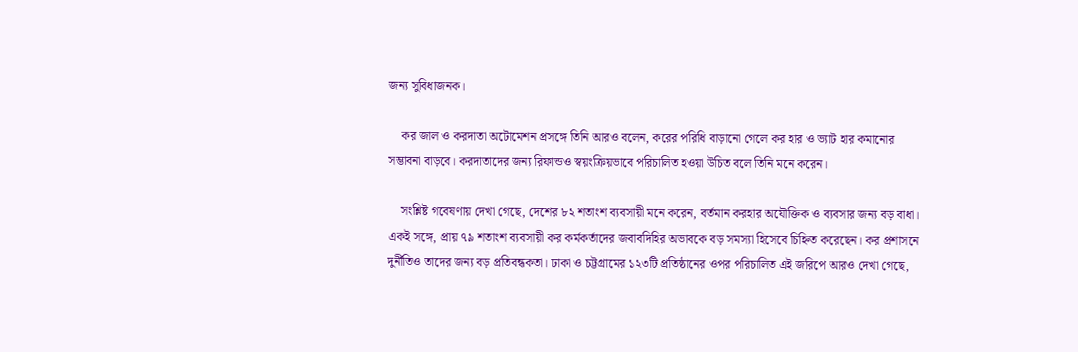জন্য সুবিধাজনক।

    কর জাল ও করদাতা অটোমেশন প্রসঙ্গে তিনি আরও বলেন, করের পরিধি বাড়ানো গেলে কর হার ও ভ্যাট হার কমানোর সম্ভাবনা বাড়বে। করদাতাদের জন্য রিফান্ডও স্বয়ংক্রিয়ভাবে পরিচালিত হওয়া উচিত বলে তিনি মনে করেন।

    সংশ্লিষ্ট গবেষণায় দেখা গেছে, দেশের ৮২ শতাংশ ব্যবসায়ী মনে করেন, বর্তমান করহার অযৌক্তিক ও ব্যবসার জন্য বড় বাধা। একই সঙ্গে, প্রায় ৭৯ শতাংশ ব্যবসায়ী কর কর্মকর্তাদের জবাবদিহির অভাবকে বড় সমস্যা হিসেবে চিহ্নিত করেছেন। কর প্রশাসনে দুর্নীতিও তাদের জন্য বড় প্রতিবন্ধকতা। ঢাকা ও চট্টগ্রামের ১২৩টি প্রতিষ্ঠানের ওপর পরিচালিত এই জরিপে আরও দেখা গেছে,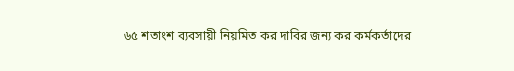৬৫ শতাংশ ব্যবসায়ী নিয়মিত কর দাবির জন্য কর কর্মকর্তাদের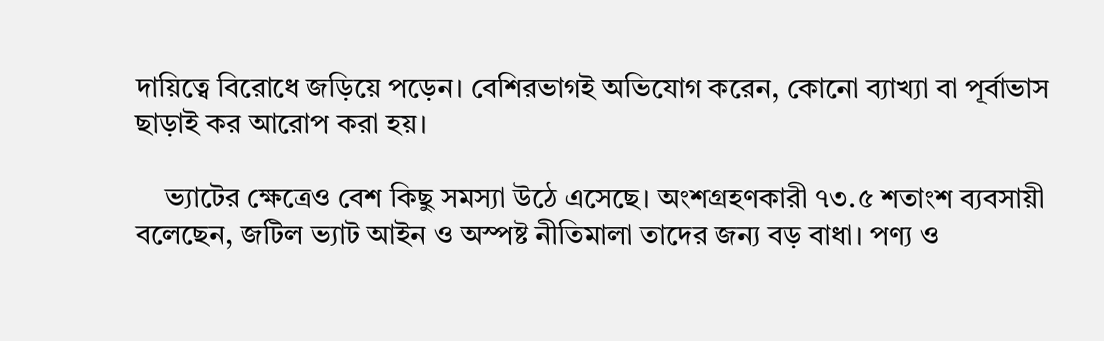দায়িত্বে বিরোধে জড়িয়ে পড়েন। বেশিরভাগই অভিযোগ করেন, কোনো ব্যাখ্যা বা পূর্বাভাস ছাড়াই কর আরোপ করা হয়।

    ভ্যাটের ক্ষেত্রেও বেশ কিছু সমস্যা উঠে এসেছে। অংশগ্রহণকারী ৭৩.৫ শতাংশ ব্যবসায়ী বলেছেন, জটিল ভ্যাট আইন ও অস্পষ্ট নীতিমালা তাদের জন্য বড় বাধা। পণ্য ও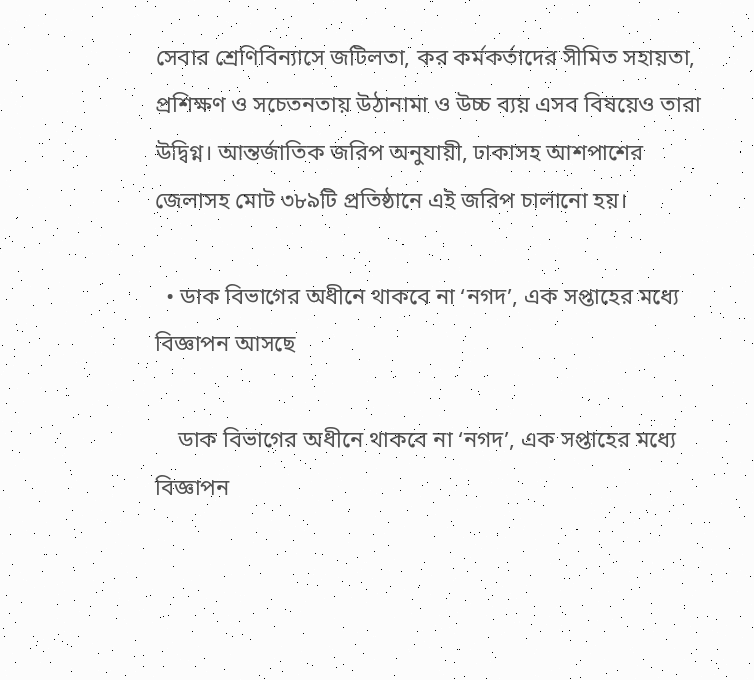সেবার শ্রেণিবিন্যাসে জটিলতা, কর কর্মকর্তাদের সীমিত সহায়তা, প্রশিক্ষণ ও সচেতনতায় উঠানামা ও উচ্চ ব্যয় এসব বিষয়েও তারা উদ্বিগ্ন। আন্তর্জাতিক জরিপ অনুযায়ী, ঢাকাসহ আশপাশের জেলাসহ মোট ৩৮৯টি প্রতিষ্ঠানে এই জরিপ চালানো হয়।

  • ডাক বিভাগের অধীনে থাকবে না ‘নগদ’, এক সপ্তাহের মধ্যে বিজ্ঞাপন আসছে

    ডাক বিভাগের অধীনে থাকবে না ‘নগদ’, এক সপ্তাহের মধ্যে বিজ্ঞাপন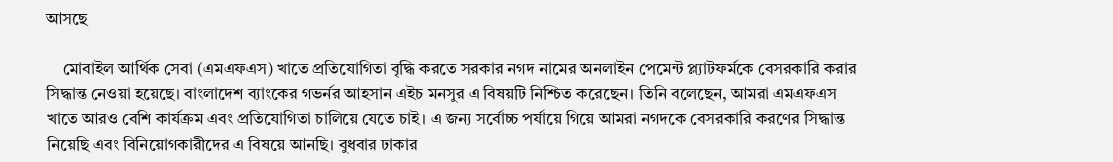আসছে

    মোবাইল আর্থিক সেবা (এমএফএস) খাতে প্রতিযোগিতা বৃদ্ধি করতে সরকার নগদ নামের অনলাইন পেমেন্ট প্ল্যাটফর্মকে বেসরকারি করার সিদ্ধান্ত নেওয়া হয়েছে। বাংলাদেশ ব্যাংকের গভর্নর আহসান এইচ মনসুর এ বিষয়টি নিশ্চিত করেছেন। তিনি বলেছেন, আমরা এমএফএস খাতে আরও বেশি কার্যক্রম এবং প্রতিযোগিতা চালিয়ে যেতে চাই। এ জন্য সর্বোচ্চ পর্যায়ে গিয়ে আমরা নগদকে বেসরকারি করণের সিদ্ধান্ত নিয়েছি এবং বিনিয়োগকারীদের এ বিষয়ে আনছি। বুধবার ঢাকার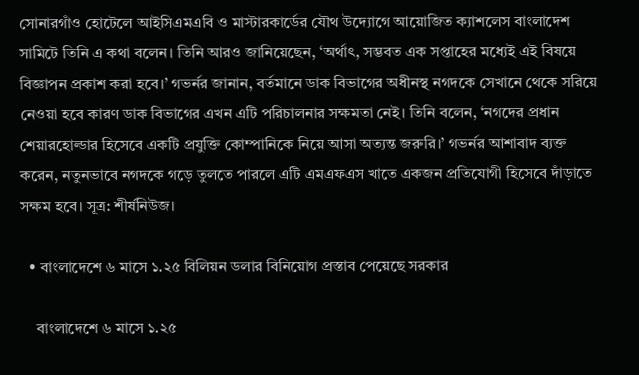সোনারগাঁও হোটেলে আইসিএমএবি ও মাস্টারকার্ডের যৌথ উদ্যোগে আয়োজিত ক্যাশলেস বাংলাদেশ সামিটে তিনি এ কথা বলেন। তিনি আরও জানিয়েছেন, ‘অর্থাৎ, সম্ভবত এক সপ্তাহের মধ্যেই এই বিষয়ে বিজ্ঞাপন প্রকাশ করা হবে।’ গভর্নর জানান, বর্তমানে ডাক বিভাগের অধীনস্থ নগদকে সেখানে থেকে সরিয়ে নেওয়া হবে কারণ ডাক বিভাগের এখন এটি পরিচালনার সক্ষমতা নেই। তিনি বলেন, ‘নগদের প্রধান শেয়ারহোল্ডার হিসেবে একটি প্রযুক্তি কোম্পানিকে নিয়ে আসা অত্যন্ত জরুরি।’ গভর্নর আশাবাদ ব্যক্ত করেন, নতুনভাবে নগদকে গড়ে তুলতে পারলে এটি এমএফএস খাতে একজন প্রতিযোগী হিসেবে দাঁড়াতে সক্ষম হবে। সূত্র: শীর্ষনিউজ।

  • বাংলাদেশে ৬ মাসে ১.২৫ বিলিয়ন ডলার বিনিয়োগ প্রস্তাব পেয়েছে সরকার

    বাংলাদেশে ৬ মাসে ১.২৫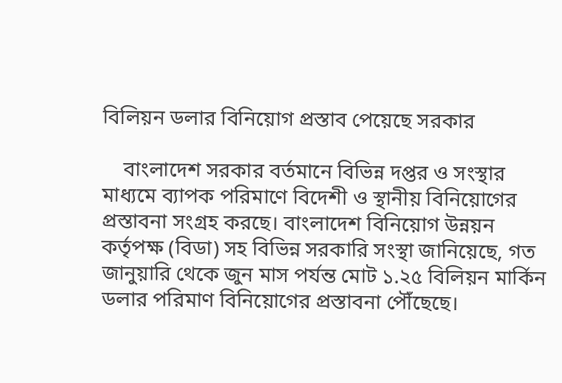বিলিয়ন ডলার বিনিয়োগ প্রস্তাব পেয়েছে সরকার

    বাংলাদেশ সরকার বর্তমানে বিভিন্ন দপ্তর ও সংস্থার মাধ্যমে ব্যাপক পরিমাণে বিদেশী ও স্থানীয় বিনিয়োগের প্রস্তাবনা সংগ্রহ করছে। বাংলাদেশ বিনিয়োগ উন্নয়ন কর্তৃপক্ষ (বিডা) সহ বিভিন্ন সরকারি সংস্থা জানিয়েছে, গত জানুয়ারি থেকে জুন মাস পর্যন্ত মোট ১.২৫ বিলিয়ন মার্কিন ডলার পরিমাণ বিনিয়োগের প্রস্তাবনা পৌঁছেছে।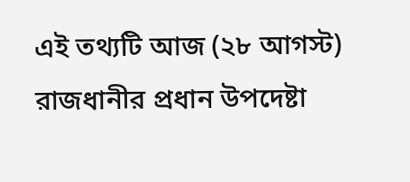এই তথ্যটি আজ (২৮ আগস্ট) রাজধানীর প্রধান উপদেষ্টা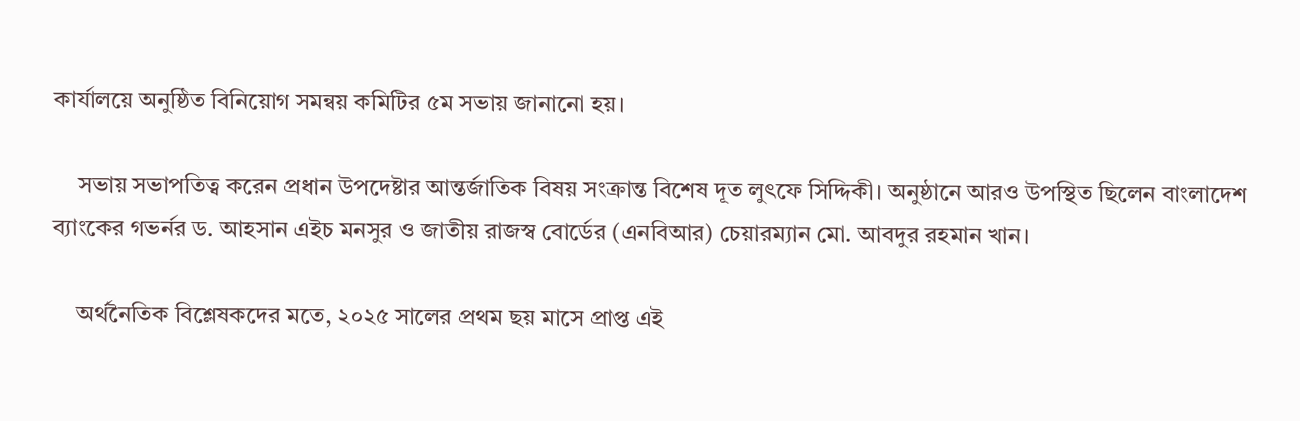কার্যালয়ে অনুষ্ঠিত বিনিয়োগ সমন্বয় কমিটির ৫ম সভায় জানানো হয়।

    সভায় সভাপতিত্ব করেন প্রধান উপদেষ্টার আন্তর্জাতিক বিষয় সংক্রান্ত বিশেষ দূত লুৎফে সিদ্দিকী। অনুষ্ঠানে আরও উপস্থিত ছিলেন বাংলাদেশ ব্যাংকের গভর্নর ড. আহসান এইচ মনসুর ও জাতীয় রাজস্ব বোর্ডের (এনবিআর) চেয়ারম্যান মো. আবদুর রহমান খান।

    অর্থনৈতিক বিশ্লেষকদের মতে, ২০২৫ সালের প্রথম ছয় মাসে প্রাপ্ত এই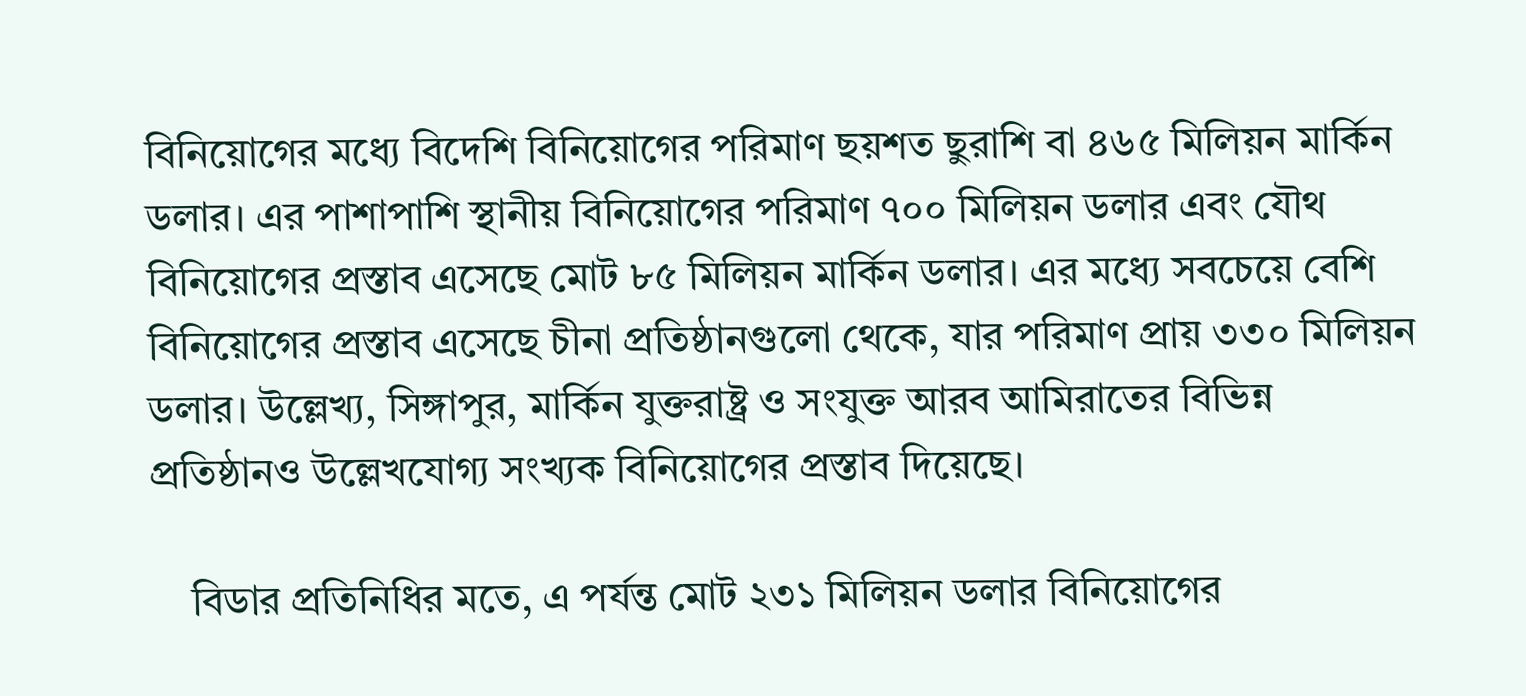বিনিয়োগের মধ্যে বিদেশি বিনিয়োগের পরিমাণ ছয়শত ছুরাশি বা ৪৬৫ মিলিয়ন মার্কিন ডলার। এর পাশাপাশি স্থানীয় বিনিয়োগের পরিমাণ ৭০০ মিলিয়ন ডলার এবং যৌথ বিনিয়োগের প্রস্তাব এসেছে মোট ৮৫ মিলিয়ন মার্কিন ডলার। এর মধ্যে সবচেয়ে বেশি বিনিয়োগের প্রস্তাব এসেছে চীনা প্রতিষ্ঠানগুলো থেকে, যার পরিমাণ প্রায় ৩৩০ মিলিয়ন ডলার। উল্লেখ্য, সিঙ্গাপুর, মার্কিন যুক্তরাষ্ট্র ও সংযুক্ত আরব আমিরাতের বিভিন্ন প্রতিষ্ঠানও উল্লেখযোগ্য সংখ্যক বিনিয়োগের প্রস্তাব দিয়েছে।

    বিডার প্রতিনিধির মতে, এ পর্যন্ত মোট ২৩১ মিলিয়ন ডলার বিনিয়োগের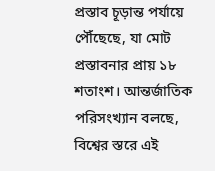প্রস্তাব চূড়ান্ত পর্যায়ে পৌঁছেছে, যা মোট প্রস্তাবনার প্রায় ১৮ শতাংশ। আন্তর্জাতিক পরিসংখ্যান বলছে, বিশ্বের স্তরে এই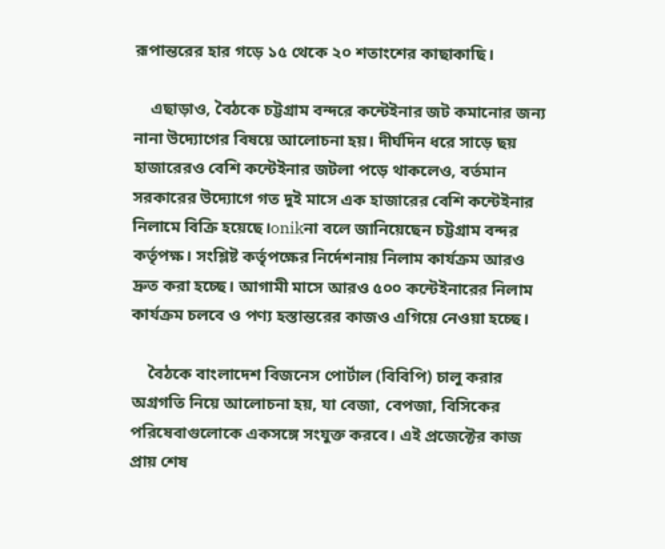রূপান্তরের হার গড়ে ১৫ থেকে ২০ শতাংশের কাছাকাছি।

    এছাড়াও, বৈঠকে চট্টগ্রাম বন্দরে কন্টেইনার জট কমানোর জন্য নানা উদ্যোগের বিষয়ে আলোচনা হয়। দীর্ঘদিন ধরে সাড়ে ছয় হাজারেরও বেশি কন্টেইনার জটলা পড়ে থাকলেও, বর্তমান সরকারের উদ্যোগে গত দুই মাসে এক হাজারের বেশি কন্টেইনার নিলামে বিক্রি হয়েছে।onikনা বলে জানিয়েছেন চট্টগ্রাম বন্দর কর্তৃপক্ষ। সংশ্লিষ্ট কর্তৃপক্ষের নির্দেশনায় নিলাম কার্যক্রম আরও দ্রুত করা হচ্ছে। আগামী মাসে আরও ৫০০ কন্টেইনারের নিলাম কার্যক্রম চলবে ও পণ্য হস্তান্তরের কাজও এগিয়ে নেওয়া হচ্ছে।

    বৈঠকে বাংলাদেশ বিজনেস পোর্টাল (বিবিপি) চালু করার অগ্রগতি নিয়ে আলোচনা হয়, যা বেজা, বেপজা, বিসিকের পরিষেবাগুলোকে একসঙ্গে সংযুক্ত করবে। এই প্রজেক্টের কাজ প্রায় শেষ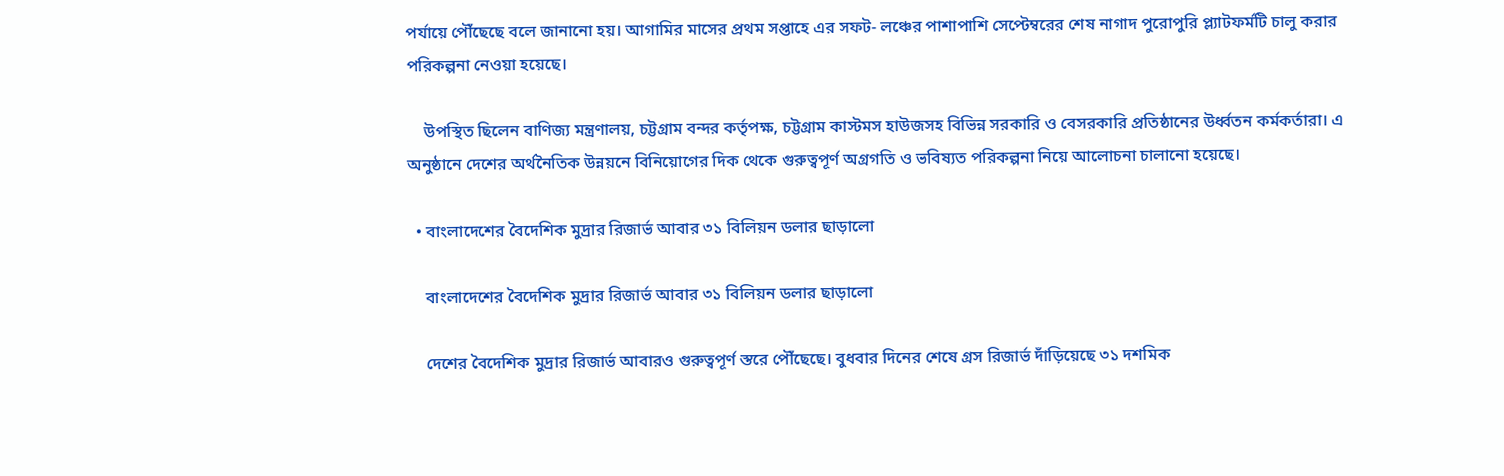পর্যায়ে পৌঁছেছে বলে জানানো হয়। আগামির মাসের প্রথম সপ্তাহে এর সফট- লঞ্চের পাশাপাশি সেপ্টেম্বরের শেষ নাগাদ পুরোপুরি প্ল্যাটফর্মটি চালু করার পরিকল্পনা নেওয়া হয়েছে।

    উপস্থিত ছিলেন বাণিজ্য মন্ত্রণালয়, চট্টগ্রাম বন্দর কর্তৃপক্ষ, চট্টগ্রাম কাস্টমস হাউজসহ বিভিন্ন সরকারি ও বেসরকারি প্রতিষ্ঠানের উর্ধ্বতন কর্মকর্তারা। এ অনুষ্ঠানে দেশের অর্থনৈতিক উন্নয়নে বিনিয়োগের দিক থেকে গুরুত্বপূর্ণ অগ্রগতি ও ভবিষ্যত পরিকল্পনা নিয়ে আলোচনা চালানো হয়েছে।

  • বাংলাদেশের বৈদেশিক মুদ্রার রিজার্ভ আবার ৩১ বিলিয়ন ডলার ছাড়ালো

    বাংলাদেশের বৈদেশিক মুদ্রার রিজার্ভ আবার ৩১ বিলিয়ন ডলার ছাড়ালো

    দেশের বৈদেশিক মুদ্রার রিজার্ভ আবারও গুরুত্বপূর্ণ স্তরে পৌঁছেছে। বুধবার দিনের শেষে গ্রস রিজার্ভ দাঁড়িয়েছে ৩১ দশমিক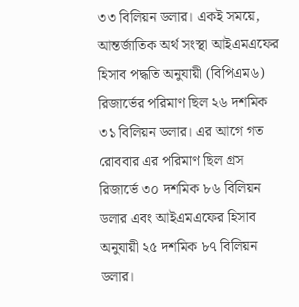৩৩ বিলিয়ন ডলার। একই সময়ে, আন্তর্জাতিক অর্থ সংস্থা আইএমএফের হিসাব পদ্ধতি অনুযায়ী (বিপিএম৬) রিজার্ভের পরিমাণ ছিল ২৬ দশমিক ৩১ বিলিয়ন ডলার। এর আগে গত রোববার এর পরিমাণ ছিল গ্রস রিজার্ভে ৩০ দশমিক ৮৬ বিলিয়ন ডলার এবং আইএমএফের হিসাব অনুযায়ী ২৫ দশমিক ৮৭ বিলিয়ন ডলার।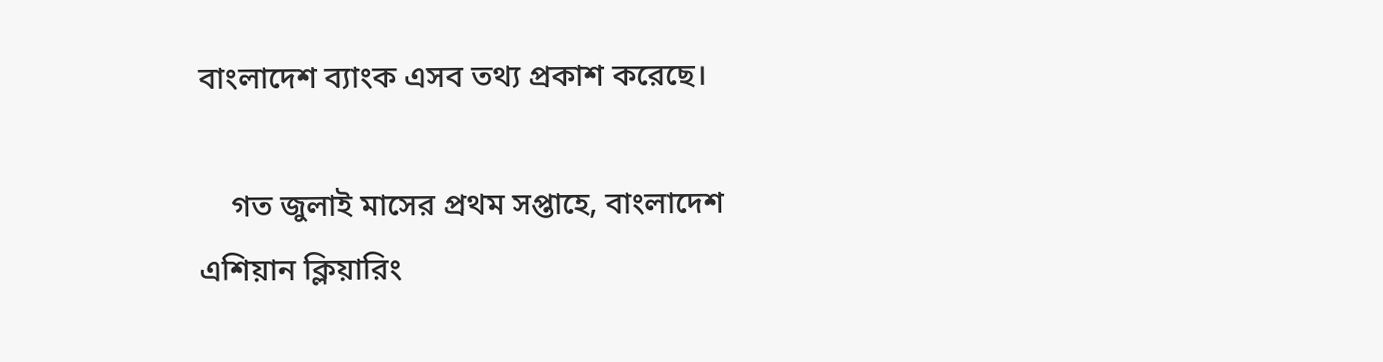বাংলাদেশ ব্যাংক এসব তথ্য প্রকাশ করেছে।

    গত জুলাই মাসের প্রথম সপ্তাহে, বাংলাদেশ এশিয়ান ক্লিয়ারিং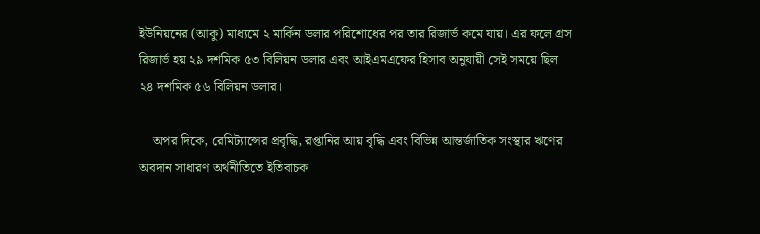ইউনিয়নের (আকু) মাধ্যমে ২ মার্কিন ডলার পরিশোধের পর তার রিজার্ভ কমে যায়। এর ফলে গ্রস রিজার্ভ হয় ২৯ দশমিক ৫৩ বিলিয়ন ডলার এবং আইএমএফের হিসাব অনুযায়ী সেই সময়ে ছিল ২৪ দশমিক ৫৬ বিলিয়ন ডলার।

    অপর দিকে, রেমিট্যান্সের প্রবৃদ্ধি, রপ্তানির আয় বৃদ্ধি এবং বিভিন্ন আন্তর্জাতিক সংস্থার ঋণের অবদান সাধারণ অর্থনীতিতে ইতিবাচক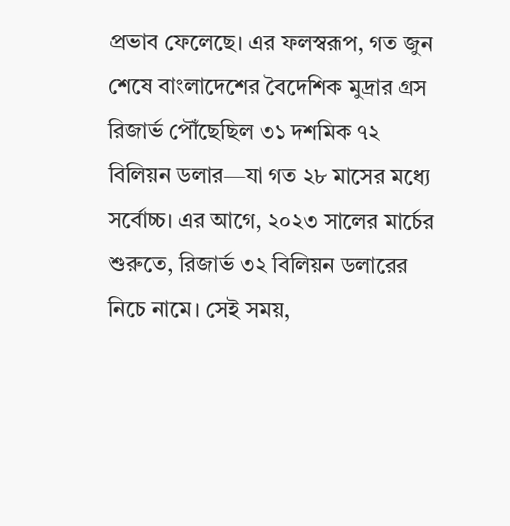প্রভাব ফেলেছে। এর ফলস্বরূপ, গত জুন শেষে বাংলাদেশের বৈদেশিক মুদ্রার গ্রস রিজার্ভ পৌঁছেছিল ৩১ দশমিক ৭২ বিলিয়ন ডলার—যা গত ২৮ মাসের মধ্যে সর্বোচ্চ। এর আগে, ২০২৩ সালের মার্চের শুরুতে, রিজার্ভ ৩২ বিলিয়ন ডলারের নিচে নামে। সেই সময়,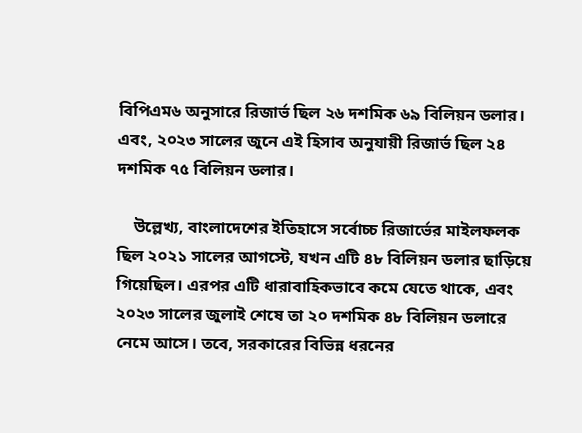বিপিএম৬ অনুসারে রিজার্ভ ছিল ২৬ দশমিক ৬৯ বিলিয়ন ডলার। এবং, ২০২৩ সালের জুনে এই হিসাব অনুযায়ী রিজার্ভ ছিল ২৪ দশমিক ৭৫ বিলিয়ন ডলার।

    উল্লেখ্য, বাংলাদেশের ইতিহাসে সর্বোচ্চ রিজার্ভের মাইলফলক ছিল ২০২১ সালের আগস্টে, যখন এটি ৪৮ বিলিয়ন ডলার ছাড়িয়ে গিয়েছিল। এরপর এটি ধারাবাহিকভাবে কমে যেতে থাকে, এবং ২০২৩ সালের জুলাই শেষে তা ২০ দশমিক ৪৮ বিলিয়ন ডলারে নেমে আসে। তবে, সরকারের বিভিন্ন ধরনের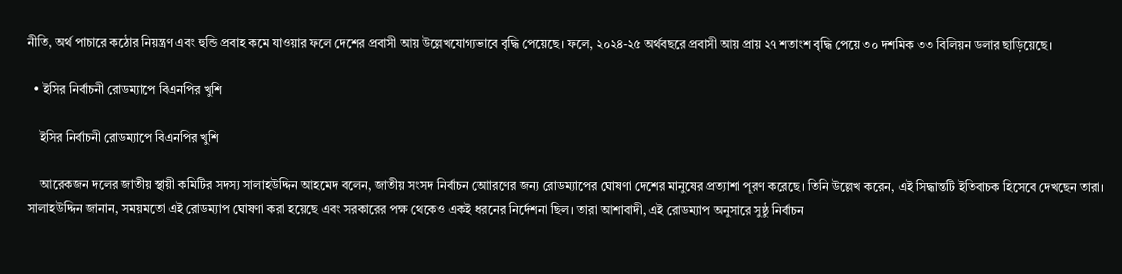নীতি, অর্থ পাচারে কঠোর নিয়ন্ত্রণ এবং হুন্ডি প্রবাহ কমে যাওয়ার ফলে দেশের প্রবাসী আয় উল্লেখযোগ্যভাবে বৃদ্ধি পেয়েছে। ফলে, ২০২৪-২৫ অর্থবছরে প্রবাসী আয় প্রায় ২৭ শতাংশ বৃদ্ধি পেয়ে ৩০ দশমিক ৩৩ বিলিয়ন ডলার ছাড়িয়েছে।

  • ইসির নির্বাচনী রোডম্যাপে বিএনপির খুশি

    ইসির নির্বাচনী রোডম্যাপে বিএনপির খুশি

    আরেকজন দলের জাতীয় স্থায়ী কমিটির সদস্য সালাহউদ্দিন আহমেদ বলেন, জাতীয় সংসদ নির্বাচন আোরণের জন্য রোডম্যাপের ঘোষণা দেশের মানুষের প্রত্যাশা পূরণ করেছে। তিনি উল্লেখ করেন, এই সিদ্ধান্তটি ইতিবাচক হিসেবে দেখছেন তারা। সালাহউদ্দিন জানান, সময়মতো এই রোডম্যাপ ঘোষণা করা হয়েছে এবং সরকারের পক্ষ থেকেও একই ধরনের নির্দেশনা ছিল। তারা আশাবাদী, এই রোডম্যাপ অনুসারে সুষ্ঠু নির্বাচন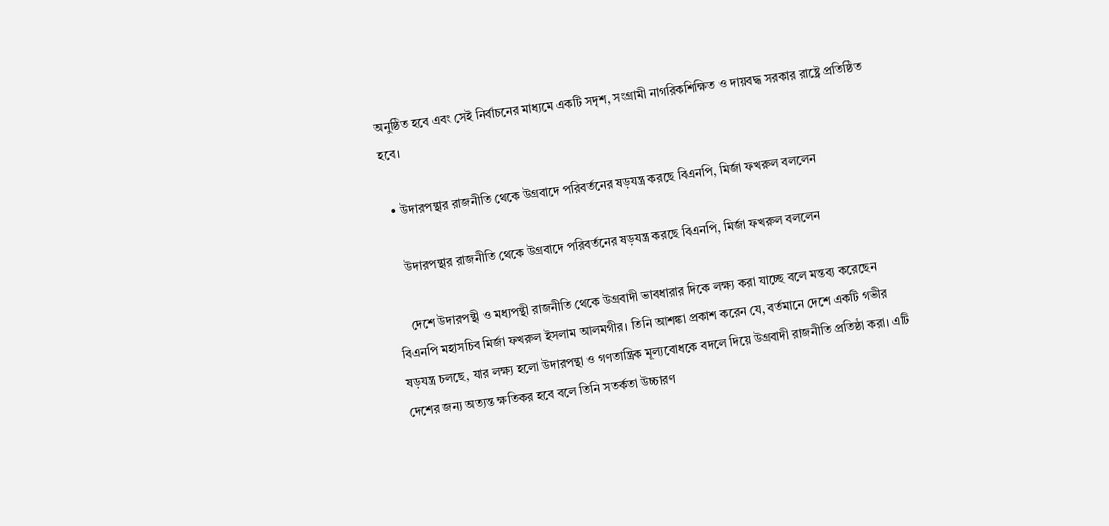অনুষ্ঠিত হবে এবং সেই নির্বাচনের মাধ্যমে একটি সদৃশ, সংগ্রামী নাগরিকশিক্ষিত ও দায়বদ্ধ সরকার রাষ্ট্রে প্রতিষ্ঠিত হবে।

  • উদারপন্থার রাজনীতি থেকে উগ্রবাদে পরিবর্তনের ষড়যন্ত্র করছে বিএনপি, মির্জা ফখরুল বললেন

    উদারপন্থার রাজনীতি থেকে উগ্রবাদে পরিবর্তনের ষড়যন্ত্র করছে বিএনপি, মির্জা ফখরুল বললেন

    দেশে উদারপন্থী ও মধ্যপন্থী রাজনীতি থেকে উগ্রবাদী ভাবধারার দিকে লক্ষ্য করা যাচ্ছে বলে মন্তব্য করেছেন বিএনপি মহাসচিব মির্জা ফখরুল ইসলাম আলমগীর। তিনি আশঙ্কা প্রকাশ করেন যে, বর্তমানে দেশে একটি গভীর ষড়যন্ত্র চলছে, যার লক্ষ্য হলো উদারপন্থা ও গণতান্ত্রিক মূল্যবোধকে বদলে দিয়ে উগ্রবাদী রাজনীতি প্রতিষ্ঠা করা। এটি দেশের জন্য অত্যন্ত ক্ষতিকর হবে বলে তিনি সতর্কতা উচ্চারণ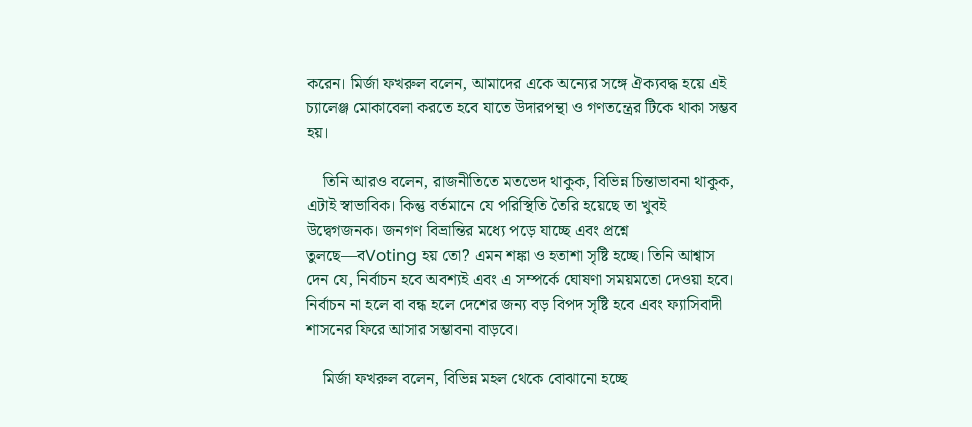করেন। মির্জা ফখরুল বলেন, আমাদের একে অন্যের সঙ্গে ঐক্যবদ্ধ হয়ে এই চ্যালেঞ্জ মোকাবেলা করতে হবে যাতে উদারপন্থা ও গণতন্ত্রের টিকে থাকা সম্ভব হয়।

    তিনি আরও বলেন, রাজনীতিতে মতভেদ থাকুক, বিভিন্ন চিন্তাভাবনা থাকুক, এটাই স্বাভাবিক। কিন্তু বর্তমানে যে পরিস্থিতি তৈরি হয়েছে তা খুবই উদ্বেগজনক। জনগণ বিভ্রান্তির মধ্যে পড়ে যাচ্ছে এবং প্রশ্নে তুলছে—বVoting হয় তো? এমন শঙ্কা ও হতাশা সৃষ্টি হচ্ছে। তিনি আশ্বাস দেন যে, নির্বাচন হবে অবশ্যই এবং এ সম্পর্কে ঘোষণা সময়মতো দেওয়া হবে। নির্বাচন না হলে বা বন্ধ হলে দেশের জন্য বড় বিপদ সৃষ্টি হবে এবং ফ্যাসিবাদী শাসনের ফিরে আসার সম্ভাবনা বাড়বে।

    মির্জা ফখরুল বলেন, বিভিন্ন মহল থেকে বোঝানো হচ্ছে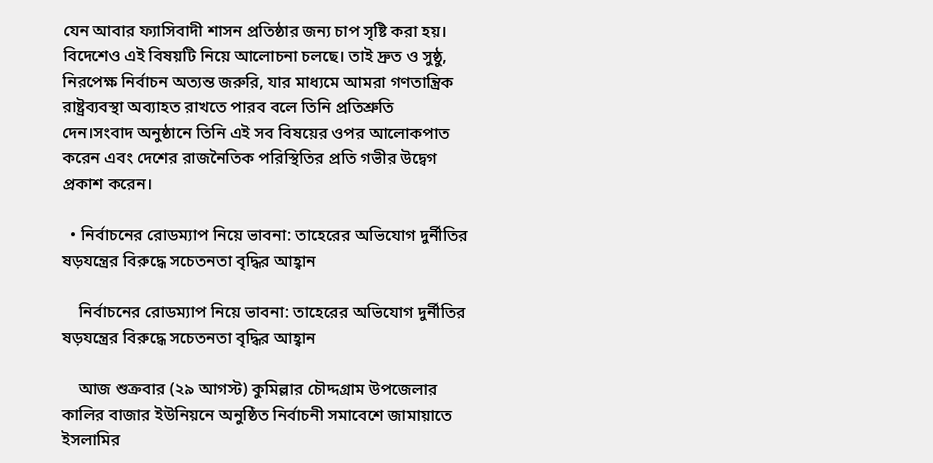যেন আবার ফ্যাসিবাদী শাসন প্রতিষ্ঠার জন্য চাপ সৃষ্টি করা হয়। বিদেশেও এই বিষয়টি নিয়ে আলোচনা চলছে। তাই দ্রুত ও সুষ্ঠু, নিরপেক্ষ নির্বাচন অত্যন্ত জরুরি, যার মাধ্যমে আমরা গণতান্ত্রিক রাষ্ট্রব্যবস্থা অব্যাহত রাখতে পারব বলে তিনি প্রতিশ্রুতি দেন।সংবাদ অনুষ্ঠানে তিনি এই সব বিষয়ের ওপর আলোকপাত করেন এবং দেশের রাজনৈতিক পরিস্থিতির প্রতি গভীর উদ্বেগ প্রকাশ করেন।

  • নির্বাচনের রোডম্যাপ নিয়ে ভাবনা: তাহেরের অভিযোগ দুর্নীতির ষড়যন্ত্রের বিরুদ্ধে সচেতনতা বৃদ্ধির আহ্বান

    নির্বাচনের রোডম্যাপ নিয়ে ভাবনা: তাহেরের অভিযোগ দুর্নীতির ষড়যন্ত্রের বিরুদ্ধে সচেতনতা বৃদ্ধির আহ্বান

    আজ শুক্রবার (২৯ আগস্ট) কুমিল্লার চৌদ্দগ্রাম উপজেলার কালির বাজার ইউনিয়নে অনুষ্ঠিত নির্বাচনী সমাবেশে জামায়াতে ইসলামির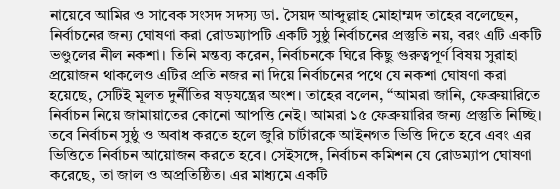নায়েবে আমির ও সাবেক সংসদ সদস্য ডা. সৈয়দ আব্দুল্লাহ মোহাম্মদ তাহের বলেছেন, নির্বাচনের জন্য ঘোষণা করা রোডম্যাপটি একটি সুষ্ঠু নির্বাচনের প্রস্তুতি নয়, বরং এটি একটি ভণ্ডুলের নীল নকশা। তিনি মন্তব্য করেন, নির্বাচনকে ঘিরে কিছু গুরুত্বপূর্ণ বিষয় সুরাহা প্রয়োজন থাকলেও এটির প্রতি নজর না দিয়ে নির্বাচনের পথে যে নকশা ঘোষণা করা হয়েছে, সেটিই মূলত দুর্নীতির ষড়যন্ত্রের অংশ। তাহের বলেন, “আমরা জানি, ফেব্রুয়ারিতে নির্বাচন নিয়ে জামায়াতের কোনো আপত্তি নেই। আমরা ১৫ ফেব্রুয়ারির জন্য প্রস্তুতি নিচ্ছি। তবে নির্বাচন সুষ্ঠু ও অবাধ করতে হলে জুরি চার্টারকে আইনগত ভিত্তি দিতে হবে এবং এর ভিত্তিতে নির্বাচন আয়োজন করতে হবে। সেইসঙ্গে, নির্বাচন কমিশন যে রোডম্যাপ ঘোষণা করেছে, তা জাল ও অপ্রতিষ্ঠিত। এর মাধ্যমে একটি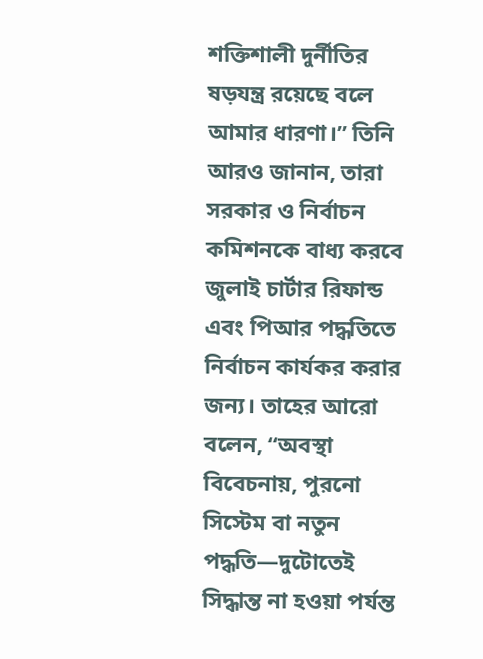শক্তিশালী দুর্নীতির ষড়যন্ত্র রয়েছে বলে আমার ধারণা।” তিনি আরও জানান, তারা সরকার ও নির্বাচন কমিশনকে বাধ্য করবে জুলাই চার্টার রিফান্ড এবং পিআর পদ্ধতিতে নির্বাচন কার্যকর করার জন্য। তাহের আরো বলেন, “অবস্থা বিবেচনায়, পুরনো সিস্টেম বা নতুন পদ্ধতি—দুটোতেই সিদ্ধান্ত না হওয়া পর্যন্ত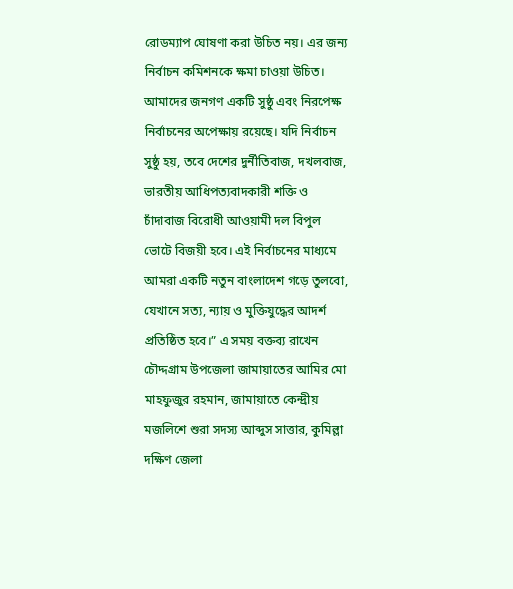রোডম্যাপ ঘোষণা করা উচিত নয়। এর জন্য নির্বাচন কমিশনকে ক্ষমা চাওয়া উচিত। আমাদের জনগণ একটি সুষ্ঠু এবং নিরপেক্ষ নির্বাচনের অপেক্ষায় রয়েছে। যদি নির্বাচন সুষ্ঠু হয়, তবে দেশের দুর্নীতিবাজ, দখলবাজ, ভারতীয় আধিপত্যবাদকারী শক্তি ও চাঁদাবাজ বিরোধী আওয়ামী দল বিপুল ভোটে বিজয়ী হবে। এই নির্বাচনের মাধ্যমে আমরা একটি নতুন বাংলাদেশ গড়ে তুলবো, যেখানে সত্য, ন্যায় ও মুক্তিযুদ্ধের আদর্শ প্রতিষ্ঠিত হবে।” এ সময় বক্তব্য রাখেন চৌদ্দগ্রাম উপজেলা জামায়াতের আমির মো মাহফুজুর রহমান, জামায়াতে কেন্দ্রীয় মজলিশে শুরা সদস্য আব্দুস সাত্তার, কুমিল্লা দক্ষিণ জেলা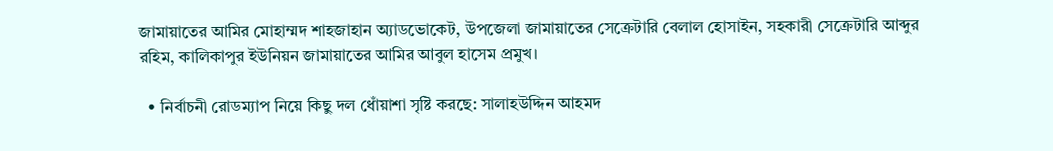জামায়াতের আমির মোহাম্মদ শাহজাহান অ্যাডভোকেট, উপজেলা জামায়াতের সেক্রেটারি বেলাল হোসাইন, সহকারী সেক্রেটারি আব্দুর রহিম, কালিকাপুর ইউনিয়ন জামায়াতের আমির আবুল হাসেম প্রমুখ।

  • নির্বাচনী রোডম্যাপ নিয়ে কিছু দল ধোঁয়াশা সৃষ্টি করছে: সালাহউদ্দিন আহমদ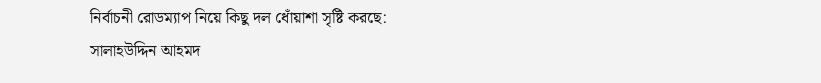নির্বাচনী রোডম্যাপ নিয়ে কিছু দল ধোঁয়াশা সৃষ্টি করছে: সালাহউদ্দিন আহমদ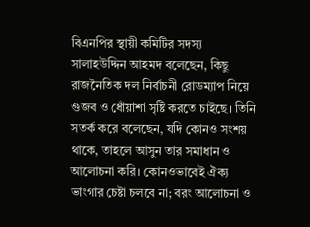বিএনপির স্থায়ী কমিটির সদস্য সালাহউদ্দিন আহমদ বলেছেন, কিছু রাজনৈতিক দল নির্বাচনী রোডম্যাপ নিয়ে গুজব ও ধোঁয়াশা সৃষ্টি করতে চাইছে। তিনি সতর্ক করে বলেছেন, যদি কোনও সংশয় থাকে, তাহলে আসুন তার সমাধান ও আলোচনা করি। কোনওভাবেই ঐক্য ভাংগার চেষ্টা চলবে না; বরং আলোচনা ও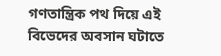গণতান্ত্রিক পথ দিয়ে এই বিভেদের অবসান ঘটাতে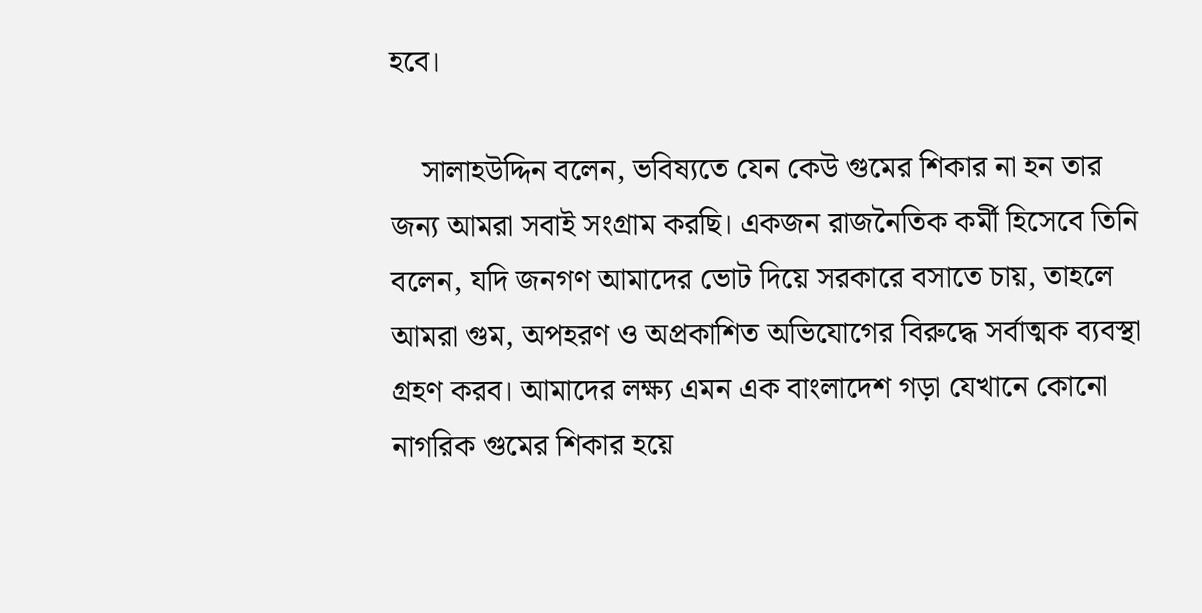হবে।

    সালাহউদ্দিন বলেন, ভবিষ্যতে যেন কেউ গুমের শিকার না হন তার জন্য আমরা সবাই সংগ্রাম করছি। একজন রাজনৈতিক কর্মী হিসেবে তিনি বলেন, যদি জনগণ আমাদের ভোট দিয়ে সরকারে বসাতে চায়, তাহলে আমরা গুম, অপহরণ ও অপ্রকাশিত অভিযোগের বিরুদ্ধে সর্বাত্মক ব্যবস্থা গ্রহণ করব। আমাদের লক্ষ্য এমন এক বাংলাদেশ গড়া যেখানে কোনো নাগরিক গুমের শিকার হয়ে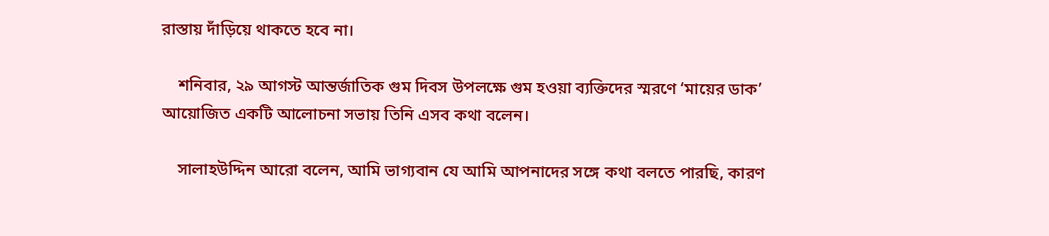রাস্তায় দাঁড়িয়ে থাকতে হবে না।

    শনিবার, ২৯ আগস্ট আন্তর্জাতিক গুম দিবস উপলক্ষে গুম হওয়া ব্যক্তিদের স্মরণে ‘মায়ের ডাক’ আয়োজিত একটি আলোচনা সভায় তিনি এসব কথা বলেন।

    সালাহউদ্দিন আরো বলেন, আমি ভাগ্যবান যে আমি আপনাদের সঙ্গে কথা বলতে পারছি, কারণ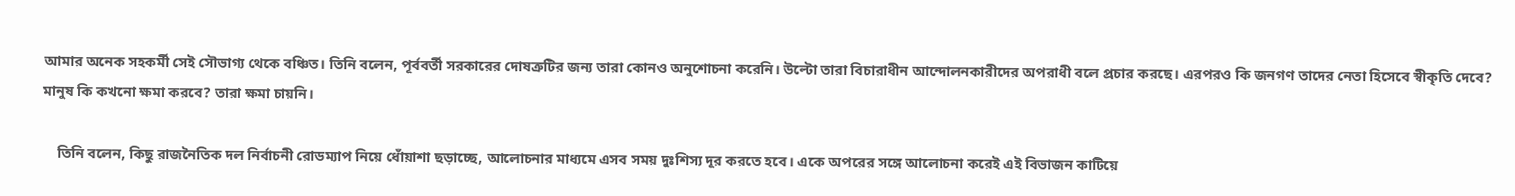আমার অনেক সহকর্মী সেই সৌভাগ্য থেকে বঞ্চিত। তিনি বলেন, পূর্ববর্তী সরকারের দোষত্রুটির জন্য তারা কোনও অনুশোচনা করেনি। উল্টো তারা বিচারাধীন আন্দোলনকারীদের অপরাধী বলে প্রচার করছে। এরপরও কি জনগণ তাদের নেতা হিসেবে স্বীকৃতি দেবে? মানুষ কি কখনো ক্ষমা করবে? তারা ক্ষমা চায়নি।

    তিনি বলেন, কিছু রাজনৈতিক দল নির্বাচনী রোডম্যাপ নিয়ে ধোঁয়াশা ছড়াচ্ছে, আলোচনার মাধ্যমে এসব সময় দুঃশিস্য দূর করতে হবে। একে অপরের সঙ্গে আলোচনা করেই এই বিভাজন কাটিয়ে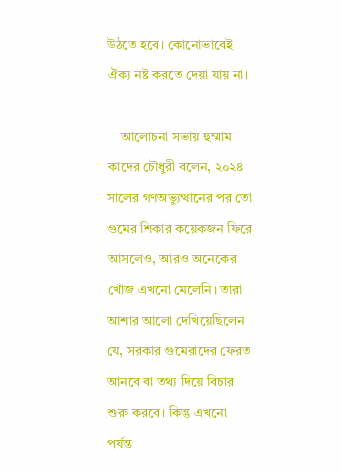উঠতে হবে। কোনোভাবেই ঐক্য নষ্ট করতে দেয়া যায় না।

    আলোচনা সভায় হুম্মাম কাদের চৌধুরী বলেন, ২০২৪ সালের গণঅভ্যুত্থানের পর তো গুমের শিকার কয়েকজন ফিরে আসলেও, আরও অনেকের খোঁজ এখনো মেলেনি। তারা আশার আলো দেখিয়েছিলেন যে, সরকার গুমেরাদের ফেরত আনবে বা তথ্য দিয়ে বিচার শুরু করবে। কিন্তু এখনো পর্যন্ত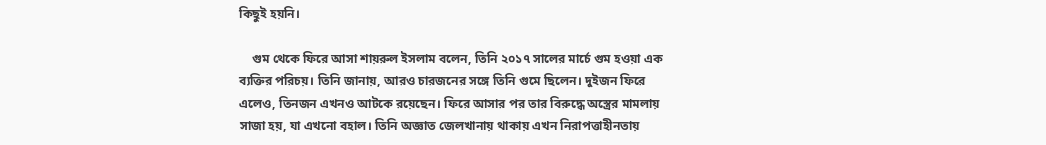কিছুই হয়নি।

    গুম থেকে ফিরে আসা শায়রুল ইসলাম বলেন, তিনি ২০১৭ সালের মার্চে গুম হওয়া এক ব্যক্তির পরিচয়। তিনি জানায়, আরও চারজনের সঙ্গে তিনি গুমে ছিলেন। দুইজন ফিরে এলেও, তিনজন এখনও আটকে রয়েছেন। ফিরে আসার পর তার বিরুদ্ধে অস্ত্রের মামলায় সাজা হয়, যা এখনো বহাল। তিনি অজ্ঞাত জেলখানায় থাকায় এখন নিরাপত্তাহীনতায়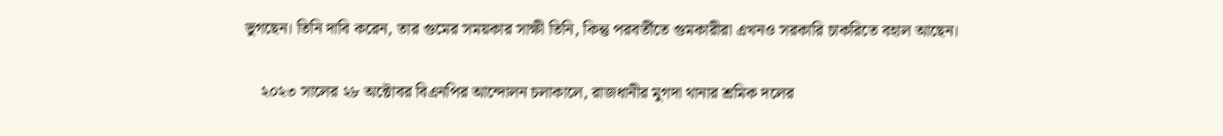ভুগছেন। তিনি দাবি করেন, তার গুমের সময়কার সাক্ষী তিনি, কিন্তু পরবর্তীতে গুমকারীরা এখনও সরকারি চাকরিতে বহাল আছেন।

    ২০২৩ সালের ২৮ অক্টোবর বিএনপির আন্দোলন চলাকালে, রাজধানীর মুগদা থানার শ্রমিক দলের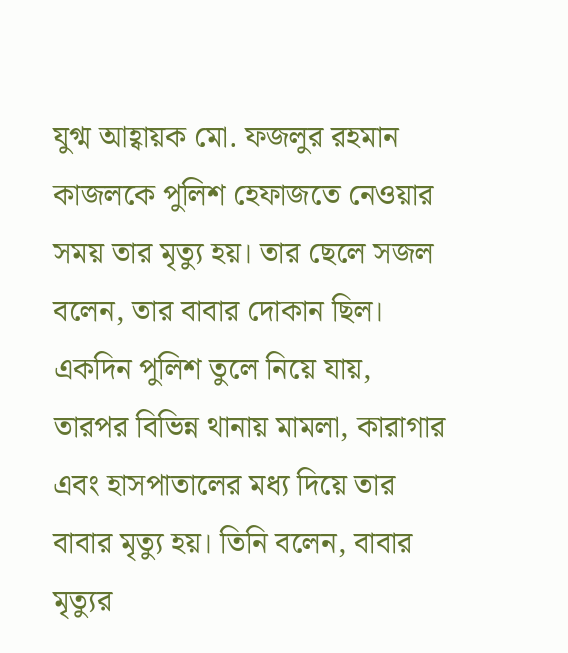যুগ্ম আহ্বায়ক মো. ফজলুর রহমান কাজলকে পুলিশ হেফাজতে নেওয়ার সময় তার মৃত্যু হয়। তার ছেলে সজল বলেন, তার বাবার দোকান ছিল। একদিন পুলিশ তুলে নিয়ে যায়, তারপর বিভিন্ন থানায় মামলা, কারাগার এবং হাসপাতালের মধ্য দিয়ে তার বাবার মৃত্যু হয়। তিনি বলেন, বাবার মৃত্যুর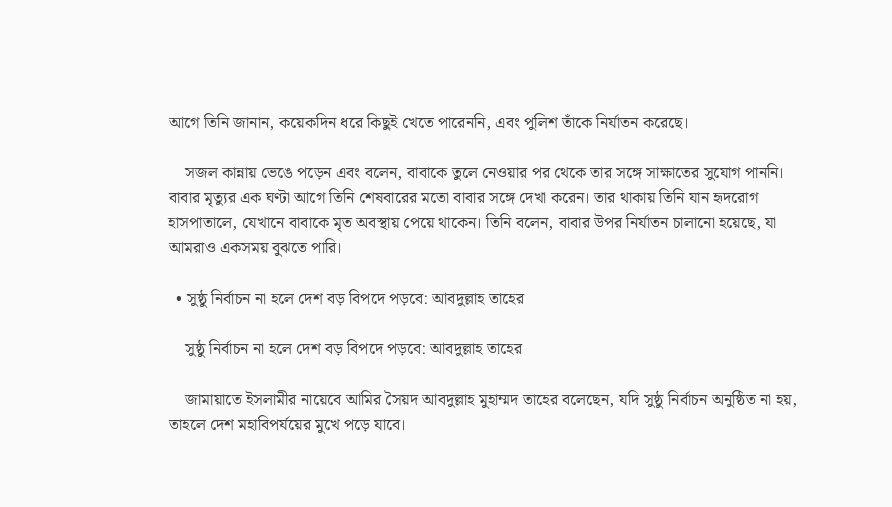আগে তিনি জানান, কয়েকদিন ধরে কিছুই খেতে পারেননি, এবং পুলিশ তাঁকে নির্যাতন করেছে।

    সজল কান্নায় ভেঙে পড়েন এবং বলেন, বাবাকে তুলে নেওয়ার পর থেকে তার সঙ্গে সাক্ষাতের সুযোগ পাননি। বাবার মৃত্যুর এক ঘণ্টা আগে তিনি শেষবারের মতো বাবার সঙ্গে দেখা করেন। তার থাকায় তিনি যান হৃদরোগ হাসপাতালে, যেখানে বাবাকে মৃত অবস্থায় পেয়ে থাকেন। তিনি বলেন, বাবার উপর নির্যাতন চালানো হয়েছে, যা আমরাও একসময় বুঝতে পারি।

  • সুষ্ঠু নির্বাচন না হলে দেশ বড় বিপদে পড়বে: আবদুল্লাহ তাহের

    সুষ্ঠু নির্বাচন না হলে দেশ বড় বিপদে পড়বে: আবদুল্লাহ তাহের

    জামায়াতে ইসলামীর নায়েবে আমির সৈয়দ আবদুল্লাহ মুহাম্মদ তাহের বলেছেন, যদি সুষ্ঠু নির্বাচন অনুষ্ঠিত না হয়, তাহলে দেশ মহাবিপর্যয়ের মুখে পড়ে যাবে।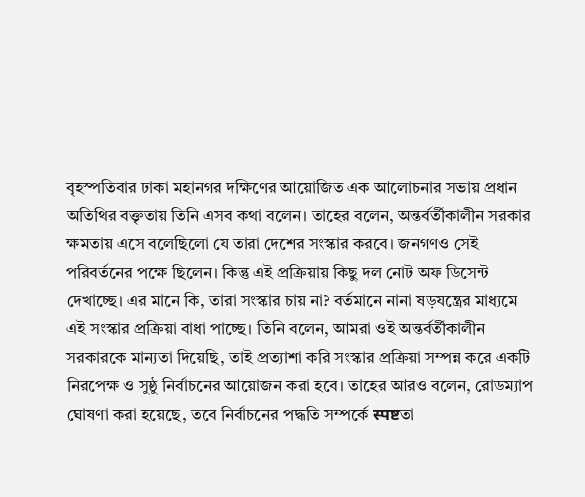বৃহস্পতিবার ঢাকা মহানগর দক্ষিণের আয়োজিত এক আলোচনার সভায় প্রধান অতিথির বক্তৃতায় তিনি এসব কথা বলেন। তাহের বলেন, অন্তর্বর্তীকালীন সরকার ক্ষমতায় এসে বলেছিলো যে তারা দেশের সংস্কার করবে। জনগণও সেই পরিবর্তনের পক্ষে ছিলেন। কিন্তু এই প্রক্রিয়ায় কিছু দল নোট অফ ডিসেন্ট দেখাচ্ছে। এর মানে কি, তারা সংস্কার চায় না? বর্তমানে নানা ষড়যন্ত্রের মাধ্যমে এই সংস্কার প্রক্রিয়া বাধা পাচ্ছে। তিনি বলেন, আমরা ওই অন্তর্বর্তীকালীন সরকারকে মান্যতা দিয়েছি, তাই প্রত্যাশা করি সংস্কার প্রক্রিয়া সম্পন্ন করে একটি নিরপেক্ষ ও সুষ্ঠু নির্বাচনের আয়োজন করা হবে। তাহের আরও বলেন, রোডম্যাপ ঘোষণা করা হয়েছে, তবে নির্বাচনের পদ্ধতি সম্পর্কে स्पष्टতা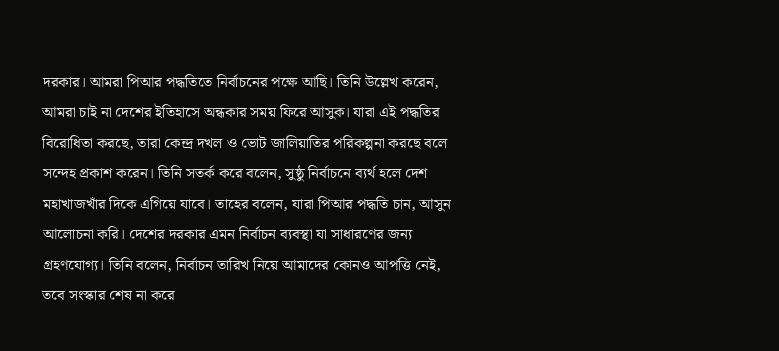দরকার। আমরা পিআর পদ্ধতিতে নির্বাচনের পক্ষে আছি। তিনি উল্লেখ করেন, আমরা চাই না দেশের ইতিহাসে অন্ধকার সময় ফিরে আসুক। যারা এই পদ্ধতির বিরোধিতা করছে, তারা কেন্দ্র দখল ও ভোট জালিয়াতির পরিকল্পনা করছে বলে সন্দেহ প্রকাশ করেন। তিনি সতর্ক করে বলেন, সুষ্ঠু নির্বাচনে ব্যর্থ হলে দেশ মহাখাজখাঁর দিকে এগিয়ে যাবে। তাহের বলেন, যারা পিআর পদ্ধতি চান, আসুন আলোচনা করি। দেশের দরকার এমন নির্বাচন ব্যবস্থা যা সাধারণের জন্য গ্রহণযোগ্য। তিনি বলেন, নির্বাচন তারিখ নিয়ে আমাদের কোনও আপত্তি নেই, তবে সংস্কার শেষ না করে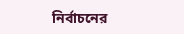নির্বাচনের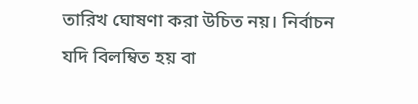তারিখ ঘোষণা করা উচিত নয়। নির্বাচন যদি বিলম্বিত হয় বা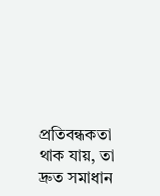প্রতিবন্ধকতা থাক যায়, তা দ্রুত সমাধান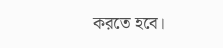করতে হবে।